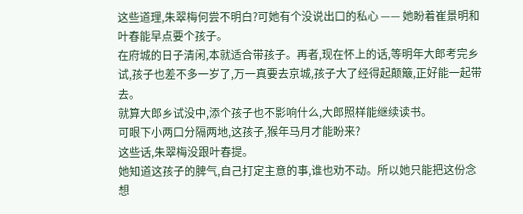这些道理,朱翠梅何尝不明白?可她有个没说出口的私心 —— 她盼着崔景明和叶春能早点要个孩子。
在府城的日子清闲,本就适合带孩子。再者,现在怀上的话,等明年大郎考完乡试,孩子也差不多一岁了,万一真要去京城,孩子大了经得起颠簸,正好能一起带去。
就算大郎乡试没中,添个孩子也不影响什么,大郎照样能继续读书。
可眼下小两口分隔两地,这孩子,猴年马月才能盼来?
这些话,朱翠梅没跟叶春提。
她知道这孩子的脾气,自己打定主意的事,谁也劝不动。所以她只能把这份念想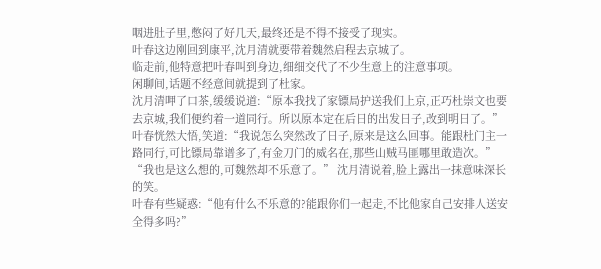咽进肚子里,憋闷了好几天,最终还是不得不接受了现实。
叶春这边刚回到康平,沈月清就要带着魏然启程去京城了。
临走前,他特意把叶春叫到身边,细细交代了不少生意上的注意事项。
闲聊间,话题不经意间就提到了杜家。
沈月清呷了口茶,缓缓说道:“原本我找了家镖局护送我们上京,正巧杜崇文也要去京城,我们便约着一道同行。所以原本定在后日的出发日子,改到明日了。”
叶春恍然大悟,笑道:“我说怎么突然改了日子,原来是这么回事。能跟杜门主一路同行,可比镖局靠谱多了,有金刀门的威名在,那些山贼马匪哪里敢造次。”
“我也是这么想的,可魏然却不乐意了。” 沈月清说着,脸上露出一抹意味深长的笑。
叶春有些疑惑:“他有什么不乐意的?能跟你们一起走,不比他家自己安排人送安全得多吗?”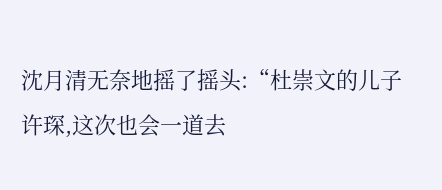沈月清无奈地摇了摇头:“杜崇文的儿子许琛,这次也会一道去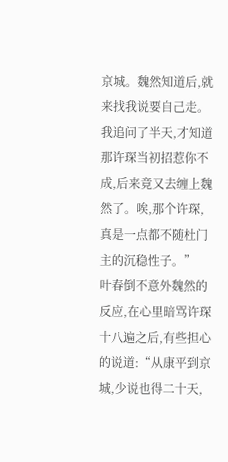京城。魏然知道后,就来找我说要自己走。我追问了半天,才知道那许琛当初招惹你不成,后来竟又去缠上魏然了。唉,那个许琛,真是一点都不随杜门主的沉稳性子。”
叶春倒不意外魏然的反应,在心里暗骂许琛十八遍之后,有些担心的说道:“从康平到京城,少说也得二十天,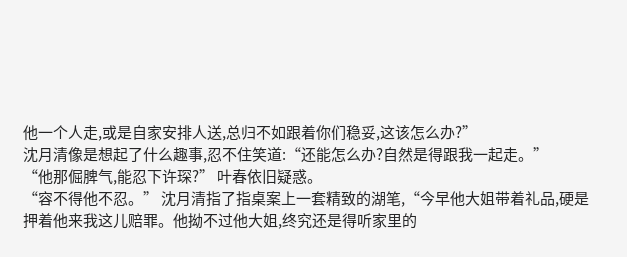他一个人走,或是自家安排人送,总归不如跟着你们稳妥,这该怎么办?”
沈月清像是想起了什么趣事,忍不住笑道:“还能怎么办?自然是得跟我一起走。”
“他那倔脾气,能忍下许琛?” 叶春依旧疑惑。
“容不得他不忍。” 沈月清指了指桌案上一套精致的湖笔,“今早他大姐带着礼品,硬是押着他来我这儿赔罪。他拗不过他大姐,终究还是得听家里的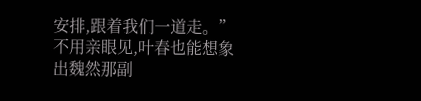安排,跟着我们一道走。”
不用亲眼见,叶春也能想象出魏然那副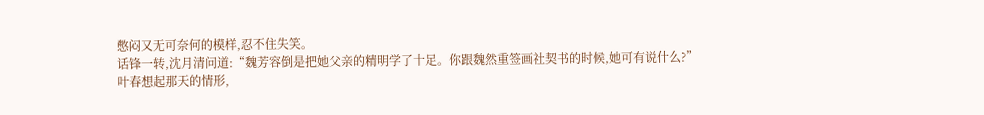憋闷又无可奈何的模样,忍不住失笑。
话锋一转,沈月清问道:“魏芳容倒是把她父亲的精明学了十足。你跟魏然重签画社契书的时候,她可有说什么?”
叶春想起那天的情形,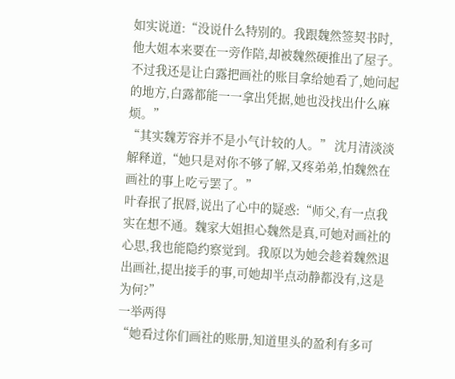如实说道:“没说什么特别的。我跟魏然签契书时,他大姐本来要在一旁作陪,却被魏然硬推出了屋子。不过我还是让白露把画社的账目拿给她看了,她问起的地方,白露都能一一拿出凭据,她也没找出什么麻烦。”
“其实魏芳容并不是小气计较的人。” 沈月清淡淡解释道,“她只是对你不够了解,又疼弟弟,怕魏然在画社的事上吃亏罢了。”
叶春抿了抿唇,说出了心中的疑惑:“师父,有一点我实在想不通。魏家大姐担心魏然是真,可她对画社的心思,我也能隐约察觉到。我原以为她会趁着魏然退出画社,提出接手的事,可她却半点动静都没有,这是为何?”
一举两得
“她看过你们画社的账册,知道里头的盈利有多可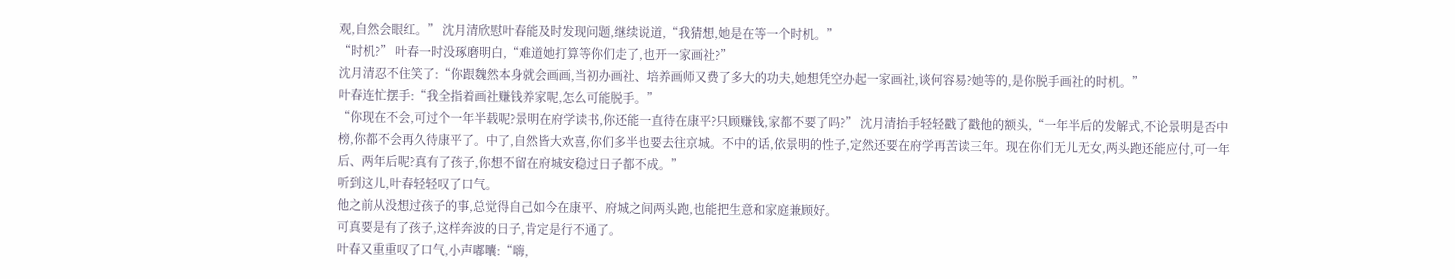观,自然会眼红。” 沈月清欣慰叶春能及时发现问题,继续说道,“我猜想,她是在等一个时机。”
“时机?” 叶春一时没琢磨明白,“难道她打算等你们走了,也开一家画社?”
沈月清忍不住笑了:“你跟魏然本身就会画画,当初办画社、培养画师又费了多大的功夫,她想凭空办起一家画社,谈何容易?她等的,是你脱手画社的时机。”
叶春连忙摆手:“我全指着画社赚钱养家呢,怎么可能脱手。”
“你现在不会,可过个一年半载呢?景明在府学读书,你还能一直待在康平?只顾赚钱,家都不要了吗?” 沈月清抬手轻轻戳了戳他的额头,“一年半后的发解式,不论景明是否中榜,你都不会再久待康平了。中了,自然皆大欢喜,你们多半也要去往京城。不中的话,依景明的性子,定然还要在府学再苦读三年。现在你们无儿无女,两头跑还能应付,可一年后、两年后呢?真有了孩子,你想不留在府城安稳过日子都不成。”
听到这儿,叶春轻轻叹了口气。
他之前从没想过孩子的事,总觉得自己如今在康平、府城之间两头跑,也能把生意和家庭兼顾好。
可真要是有了孩子,这样奔波的日子,肯定是行不通了。
叶春又重重叹了口气,小声嘟囔:“嗨,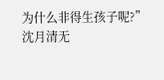为什么非得生孩子呢?”
沈月清无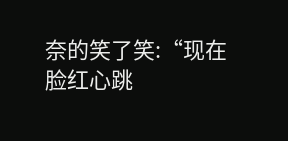奈的笑了笑:“现在
脸红心跳